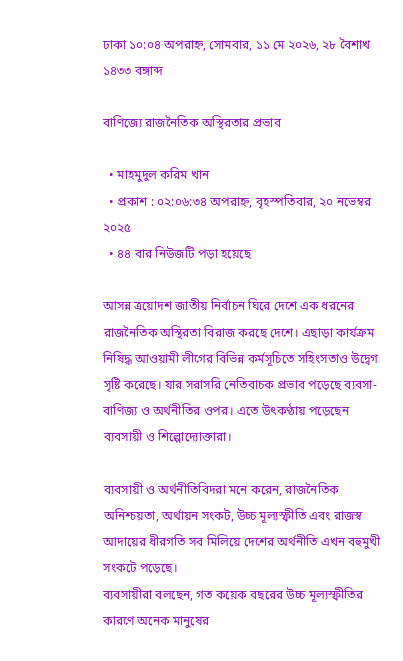ঢাকা ১০:০৪ অপরাহ্ন, সোমবার, ১১ মে ২০২৬, ২৮ বৈশাখ ১৪৩৩ বঙ্গাব্দ

বাণিজ্যে রাজনৈতিক অস্থিরতার প্রভাব

  • মাহমুদুল করিম খান
  • প্রকাশ : ০২:০৬:৩৪ অপরাহ্ন, বৃহস্পতিবার, ২০ নভেম্বর ২০২৫
  • ৪৪ বার নিউজটি পড়া হয়েছে

আসন্ন ত্রয়োদশ জাতীয় নির্বাচন ঘিরে দেশে এক ধরনের রাজনৈতিক অস্থিরতা বিরাজ করছে দেশে। এছাড়া কার্যক্রম নিষিদ্ধ আওয়ামী লীগের বিভিন্ন কর্মসূচিতে সহিংসতাও উদ্বেগ সৃষ্টি করেছে। যার সরাসরি নেতিবাচক প্রভাব পড়েছে ব্যবসা-বাণিজ্য ও অর্থনীতির ওপর। এতে উৎকণ্ঠায় পড়েছেন ব্যবসায়ী ও শিল্পোদ্যোক্তারা।

ব্যবসায়ী ও অর্থনীতিবিদরা মনে করেন, রাজনৈতিক অনিশ্চয়তা, অর্থায়ন সংকট, উচ্চ মূল্যস্ফীতি এবং রাজস্ব আদায়ের ধীরগতি সব মিলিয়ে দেশের অর্থনীতি এখন বহুমুখী সংকটে পড়েছে।
ব্যবসায়ীরা বলছেন, গত কয়েক বছরের উচ্চ মূল্যস্ফীতির কারণে অনেক মানুষের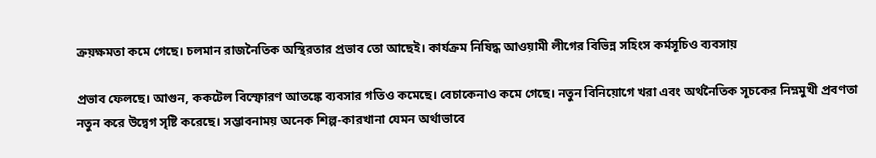ক্রয়ক্ষমতা কমে গেছে। চলমান রাজনৈতিক অস্থিরতার প্রভাব তো আছেই। কার্যক্রম নিষিদ্ধ আওয়ামী লীগের বিভিন্ন সহিংস কর্মসূচিও ব্যবসায়

প্রভাব ফেলছে। আগুন, ককটেল বিস্ফোরণ আতঙ্কে ব্যবসার গতিও কমেছে। বেচাকেনাও কমে গেছে। নতুন বিনিয়োগে খরা এবং অর্থনৈতিক সূচকের নিম্নমুখী প্রবণতা নতুন করে উদ্বেগ সৃষ্টি করেছে। সম্ভাবনাময় অনেক শিল্প-কারখানা যেমন অর্থাভাবে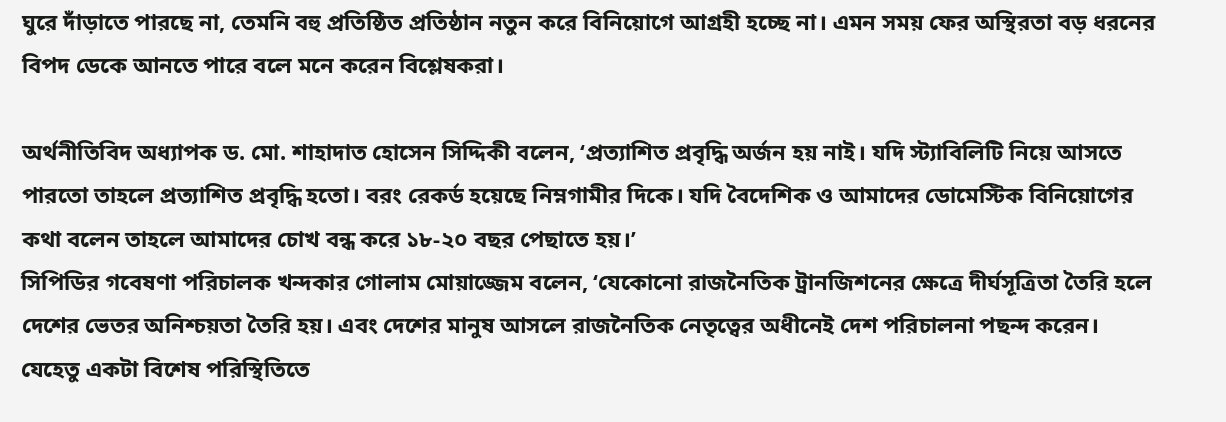ঘুরে দাঁড়াতে পারছে না, তেমনি বহু প্রতিষ্ঠিত প্রতিষ্ঠান নতুন করে বিনিয়োগে আগ্রহী হচ্ছে না। এমন সময় ফের অস্থিরতা বড় ধরনের বিপদ ডেকে আনতে পারে বলে মনে করেন বিশ্লেষকরা।

অর্থনীতিবিদ অধ্যাপক ড. মো. শাহাদাত হোসেন সিদ্দিকী বলেন, ‘প্রত্যাশিত প্রবৃদ্ধি অর্জন হয় নাই। যদি স্ট্যাবিলিটি নিয়ে আসতে পারতো তাহলে প্রত্যাশিত প্রবৃদ্ধি হতো। বরং রেকর্ড হয়েছে নিম্নগামীর দিকে। যদি বৈদেশিক ও আমাদের ডোমেস্টিক বিনিয়োগের কথা বলেন তাহলে আমাদের চোখ বন্ধ করে ১৮-২০ বছর পেছাতে হয়।’
সিপিডির গবেষণা পরিচালক খন্দকার গোলাম মোয়াজ্জেম বলেন, ‘যেকোনো রাজনৈতিক ট্রানজিশনের ক্ষেত্রে দীর্ঘসূত্রিতা তৈরি হলে দেশের ভেতর অনিশ্চয়তা তৈরি হয়। এবং দেশের মানুষ আসলে রাজনৈতিক নেতৃত্বের অধীনেই দেশ পরিচালনা পছন্দ করেন। যেহেতু একটা বিশেষ পরিস্থিতিতে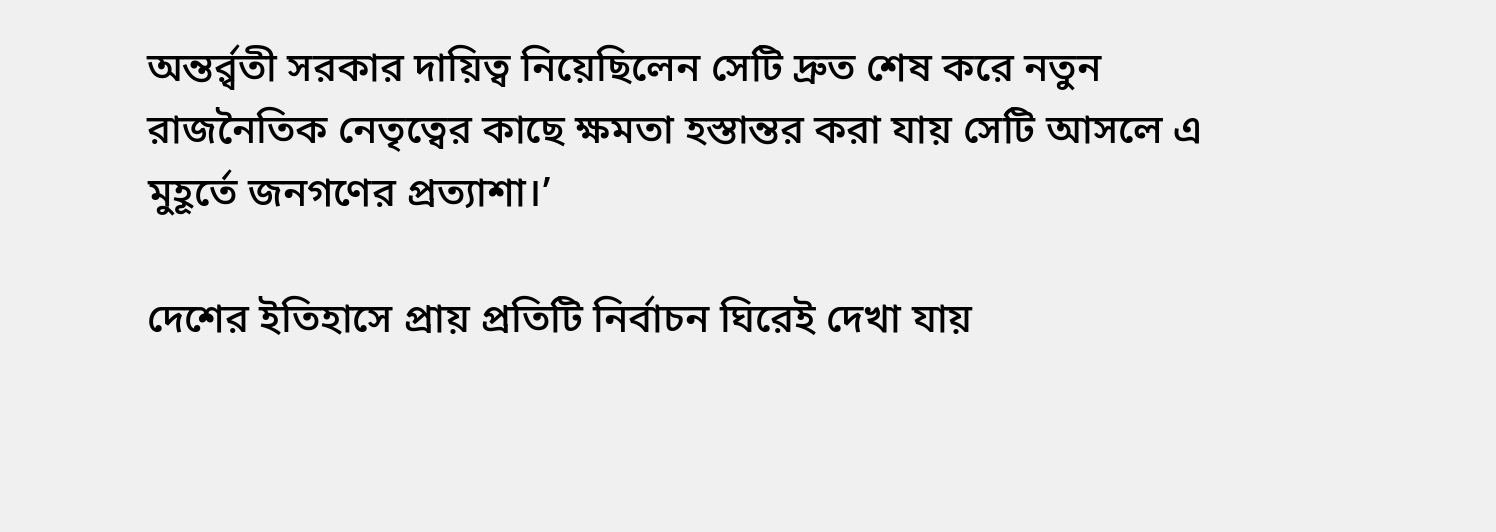অন্তর্র্বতী সরকার দায়িত্ব নিয়েছিলেন সেটি দ্রুত শেষ করে নতুন রাজনৈতিক নেতৃত্বের কাছে ক্ষমতা হস্তান্তর করা যায় সেটি আসলে এ মুহূর্তে জনগণের প্রত্যাশা।’

দেশের ইতিহাসে প্রায় প্রতিটি নির্বাচন ঘিরেই দেখা যায়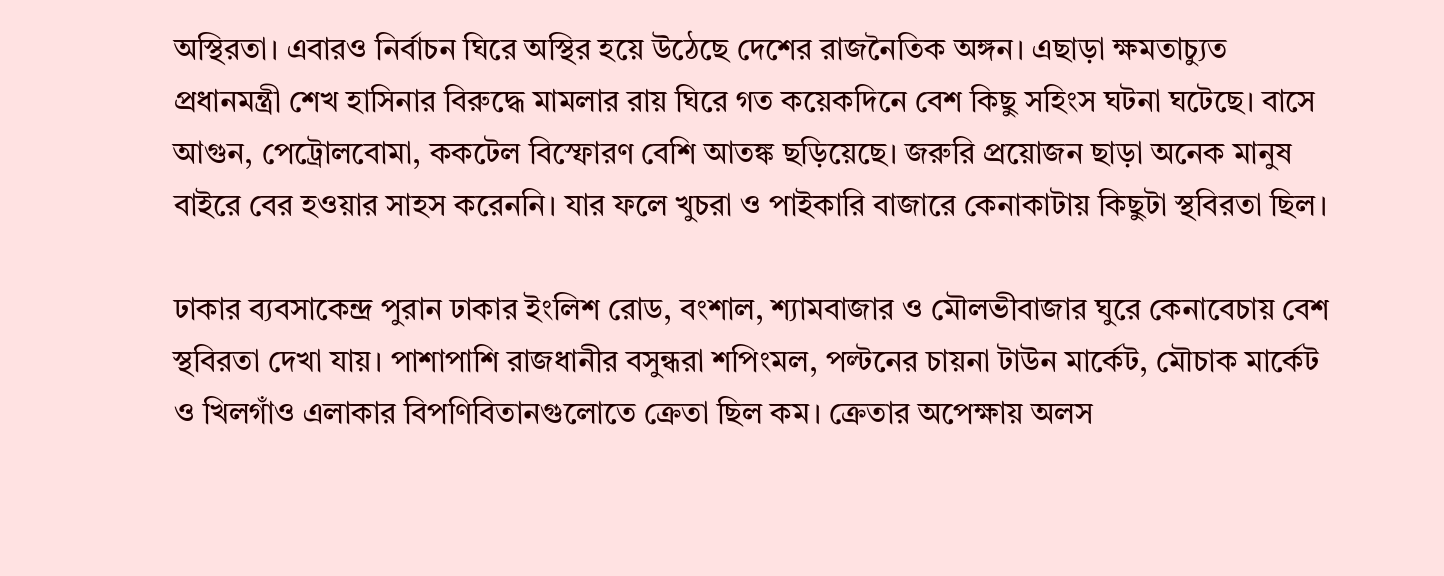অস্থিরতা। এবারও নির্বাচন ঘিরে অস্থির হয়ে উঠেছে দেশের রাজনৈতিক অঙ্গন। এছাড়া ক্ষমতাচ্যুত প্রধানমন্ত্রী শেখ হাসিনার বিরুদ্ধে মামলার রায় ঘিরে গত কয়েকদিনে বেশ কিছু সহিংস ঘটনা ঘটেছে। বাসে আগুন, পেট্রোলবোমা, ককটেল বিস্ফোরণ বেশি আতঙ্ক ছড়িয়েছে। জরুরি প্রয়োজন ছাড়া অনেক মানুষ বাইরে বের হওয়ার সাহস করেননি। যার ফলে খুচরা ও পাইকারি বাজারে কেনাকাটায় কিছুটা স্থবিরতা ছিল।

ঢাকার ব্যবসাকেন্দ্র পুরান ঢাকার ইংলিশ রোড, বংশাল, শ্যামবাজার ও মৌলভীবাজার ঘুরে কেনাবেচায় বেশ স্থবিরতা দেখা যায়। পাশাপাশি রাজধানীর বসুন্ধরা শপিংমল, পল্টনের চায়না টাউন মার্কেট, মৌচাক মার্কেট ও খিলগাঁও এলাকার বিপণিবিতানগুলোতে ক্রেতা ছিল কম। ক্রেতার অপেক্ষায় অলস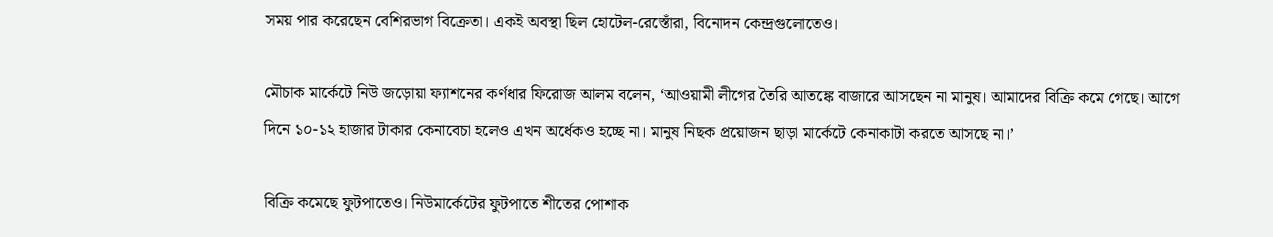সময় পার করেছেন বেশিরভাগ বিক্রেতা। একই অবস্থা ছিল হোটেল-রেস্তোঁরা, বিনোদন কেন্দ্রগুলোতেও।

মৌচাক মার্কেটে নিউ জড়োয়া ফ্যাশনের কর্ণধার ফিরোজ আলম বলেন, ‘আওয়ামী লীগের তৈরি আতঙ্কে বাজারে আসছেন না মানুষ। আমাদের বিক্রি কমে গেছে। আগে দিনে ১০-১২ হাজার টাকার কেনাবেচা হলেও এখন অর্ধেকও হচ্ছে না। মানুষ নিছক প্রয়োজন ছাড়া মার্কেটে কেনাকাটা করতে আসছে না।’

বিক্রি কমেছে ফুটপাতেও। নিউমার্কেটের ফুটপাতে শীতের পোশাক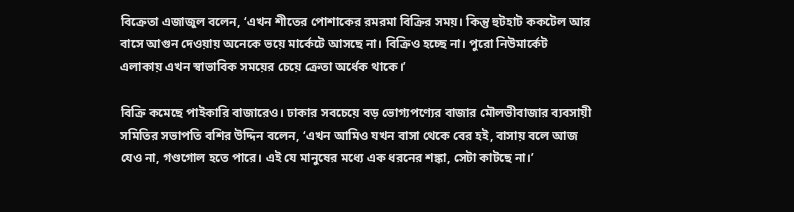বিক্রেতা এজাজুল বলেন, ‘এখন শীতের পোশাকের রমরমা বিক্রির সময়। কিন্তু হুটহাট ককটেল আর বাসে আগুন দেওয়ায় অনেকে ভয়ে মার্কেটে আসছে না। বিক্রিও হচ্ছে না। পুরো নিউমার্কেট এলাকায় এখন স্বাভাবিক সময়ের চেয়ে ক্রেতা অর্ধেক থাকে।’

বিক্রি কমেছে পাইকারি বাজারেও। ঢাকার সবচেয়ে বড় ভোগ্যপণ্যের বাজার মৌলভীবাজার ব্যবসায়ী সমিতির সভাপতি বশির উদ্দিন বলেন, ‘এখন আমিও যখন বাসা থেকে বের হই, বাসায় বলে আজ যেও না, গণ্ডগোল হতে পারে। এই যে মানুষের মধ্যে এক ধরনের শঙ্কা, সেটা কাটছে না।’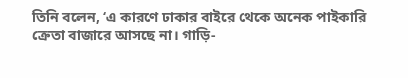তিনি বলেন, ‘এ কারণে ঢাকার বাইরে থেকে অনেক পাইকারি ক্রেতা বাজারে আসছে না। গাড়ি-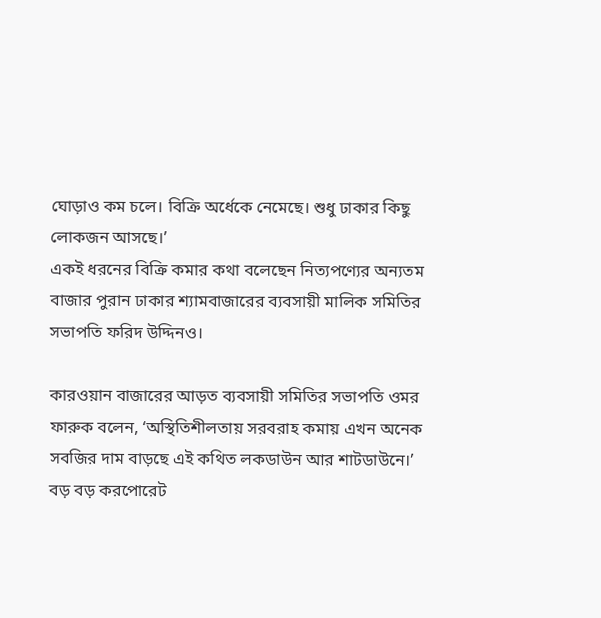ঘোড়াও কম চলে। বিক্রি অর্ধেকে নেমেছে। শুধু ঢাকার কিছু লোকজন আসছে।’
একই ধরনের বিক্রি কমার কথা বলেছেন নিত্যপণ্যের অন্যতম বাজার পুরান ঢাকার শ্যামবাজারের ব্যবসায়ী মালিক সমিতির সভাপতি ফরিদ উদ্দিনও।

কারওয়ান বাজারের আড়ত ব্যবসায়ী সমিতির সভাপতি ওমর ফারুক বলেন, ‘অস্থিতিশীলতায় সরবরাহ কমায় এখন অনেক সবজির দাম বাড়ছে এই কথিত লকডাউন আর শাটডাউনে।’
বড় বড় করপোরেট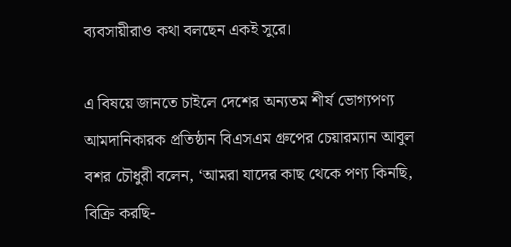ব্যবসায়ীরাও কথা বলছেন একই সুরে।

এ বিষয়ে জানতে চাইলে দেশের অন্যতম শীর্ষ ভোগ্যপণ্য আমদানিকারক প্রতিষ্ঠান বিএসএম গ্রুপের চেয়ারম্যান আবুল বশর চৌধুরী বলেন, ‘আমরা যাদের কাছ থেকে পণ্য কিনছি, বিক্রি করছি-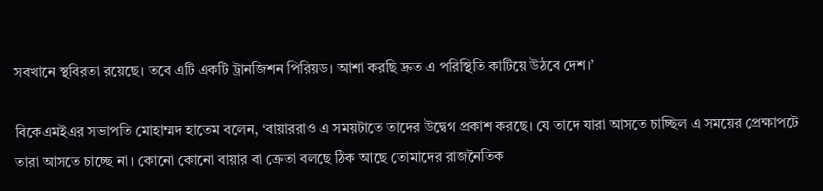সবখানে স্থবিরতা রয়েছে। তবে এটি একটি ট্রানজিশন পিরিয়ড। আশা করছি দ্রুত এ পরিস্থিতি কাটিয়ে উঠবে দেশ।’

বিকেএমইএর সভাপতি মোহাম্মদ হাতেম বলেন, ‘বায়াররাও এ সময়টাতে তাদের উদ্বেগ প্রকাশ করছে। যে তাদে যারা আসতে চাচ্ছিল এ সময়ের প্রেক্ষাপটে তারা আসতে চাচ্ছে না। কোনো কোনো বায়ার বা ক্রেতা বলছে ঠিক আছে তোমাদের রাজনৈতিক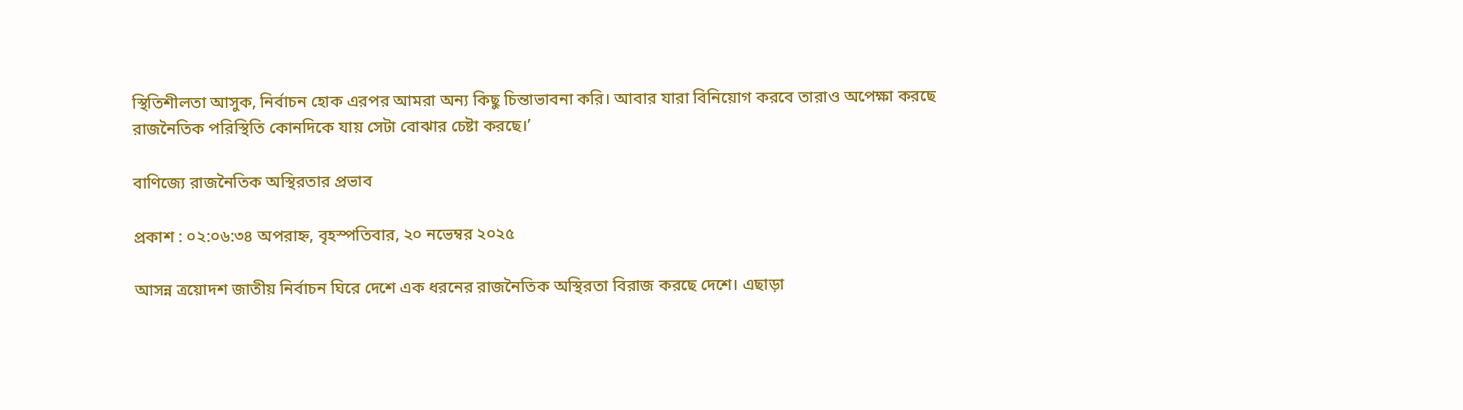স্থিতিশীলতা আসুক, নির্বাচন হোক এরপর আমরা অন্য কিছু চিন্তাভাবনা করি। আবার যারা বিনিয়োগ করবে তারাও অপেক্ষা করছে রাজনৈতিক পরিস্থিতি কোনদিকে যায় সেটা বোঝার চেষ্টা করছে।’

বাণিজ্যে রাজনৈতিক অস্থিরতার প্রভাব

প্রকাশ : ০২:০৬:৩৪ অপরাহ্ন, বৃহস্পতিবার, ২০ নভেম্বর ২০২৫

আসন্ন ত্রয়োদশ জাতীয় নির্বাচন ঘিরে দেশে এক ধরনের রাজনৈতিক অস্থিরতা বিরাজ করছে দেশে। এছাড়া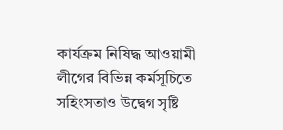কার্যক্রম নিষিদ্ধ আওয়ামী লীগের বিভিন্ন কর্মসূচিতে সহিংসতাও উদ্বেগ সৃষ্টি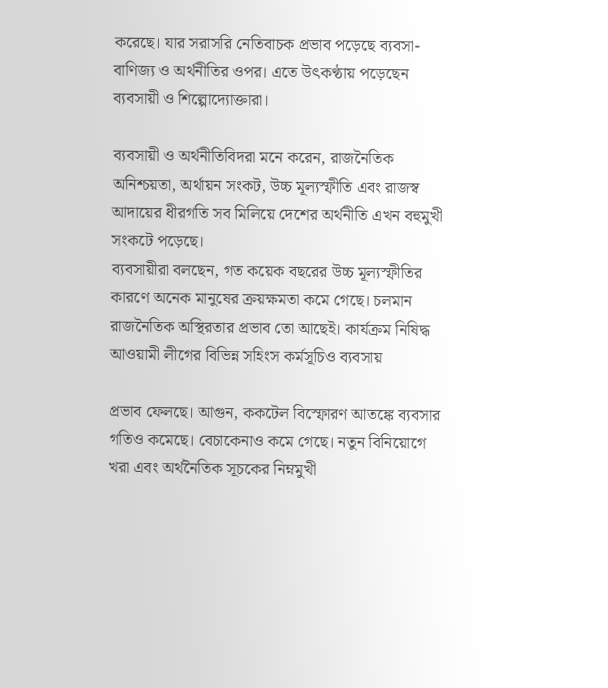করেছে। যার সরাসরি নেতিবাচক প্রভাব পড়েছে ব্যবসা-বাণিজ্য ও অর্থনীতির ওপর। এতে উৎকণ্ঠায় পড়েছেন ব্যবসায়ী ও শিল্পোদ্যোক্তারা।

ব্যবসায়ী ও অর্থনীতিবিদরা মনে করেন, রাজনৈতিক অনিশ্চয়তা, অর্থায়ন সংকট, উচ্চ মূল্যস্ফীতি এবং রাজস্ব আদায়ের ধীরগতি সব মিলিয়ে দেশের অর্থনীতি এখন বহুমুখী সংকটে পড়েছে।
ব্যবসায়ীরা বলছেন, গত কয়েক বছরের উচ্চ মূল্যস্ফীতির কারণে অনেক মানুষের ক্রয়ক্ষমতা কমে গেছে। চলমান রাজনৈতিক অস্থিরতার প্রভাব তো আছেই। কার্যক্রম নিষিদ্ধ আওয়ামী লীগের বিভিন্ন সহিংস কর্মসূচিও ব্যবসায়

প্রভাব ফেলছে। আগুন, ককটেল বিস্ফোরণ আতঙ্কে ব্যবসার গতিও কমেছে। বেচাকেনাও কমে গেছে। নতুন বিনিয়োগে খরা এবং অর্থনৈতিক সূচকের নিম্নমুখী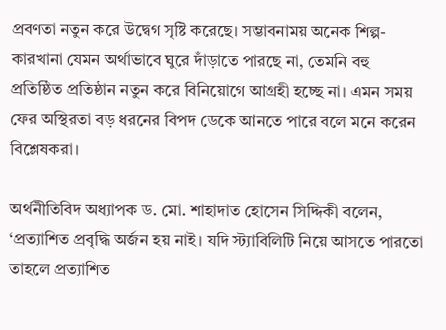প্রবণতা নতুন করে উদ্বেগ সৃষ্টি করেছে। সম্ভাবনাময় অনেক শিল্প-কারখানা যেমন অর্থাভাবে ঘুরে দাঁড়াতে পারছে না, তেমনি বহু প্রতিষ্ঠিত প্রতিষ্ঠান নতুন করে বিনিয়োগে আগ্রহী হচ্ছে না। এমন সময় ফের অস্থিরতা বড় ধরনের বিপদ ডেকে আনতে পারে বলে মনে করেন বিশ্লেষকরা।

অর্থনীতিবিদ অধ্যাপক ড. মো. শাহাদাত হোসেন সিদ্দিকী বলেন, ‘প্রত্যাশিত প্রবৃদ্ধি অর্জন হয় নাই। যদি স্ট্যাবিলিটি নিয়ে আসতে পারতো তাহলে প্রত্যাশিত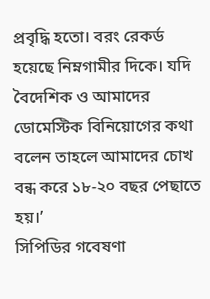প্রবৃদ্ধি হতো। বরং রেকর্ড হয়েছে নিম্নগামীর দিকে। যদি বৈদেশিক ও আমাদের ডোমেস্টিক বিনিয়োগের কথা বলেন তাহলে আমাদের চোখ বন্ধ করে ১৮-২০ বছর পেছাতে হয়।’
সিপিডির গবেষণা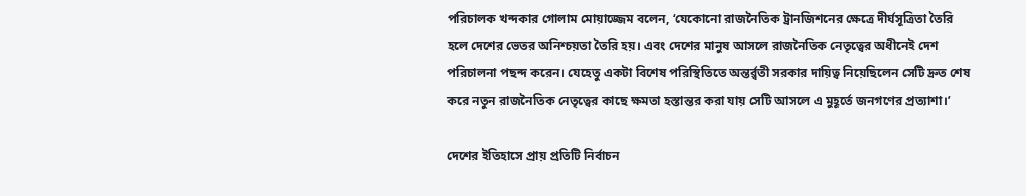পরিচালক খন্দকার গোলাম মোয়াজ্জেম বলেন, ‘যেকোনো রাজনৈতিক ট্রানজিশনের ক্ষেত্রে দীর্ঘসূত্রিতা তৈরি হলে দেশের ভেতর অনিশ্চয়তা তৈরি হয়। এবং দেশের মানুষ আসলে রাজনৈতিক নেতৃত্বের অধীনেই দেশ পরিচালনা পছন্দ করেন। যেহেতু একটা বিশেষ পরিস্থিতিতে অন্তর্র্বতী সরকার দায়িত্ব নিয়েছিলেন সেটি দ্রুত শেষ করে নতুন রাজনৈতিক নেতৃত্বের কাছে ক্ষমতা হস্তান্তর করা যায় সেটি আসলে এ মুহূর্তে জনগণের প্রত্যাশা।’

দেশের ইতিহাসে প্রায় প্রতিটি নির্বাচন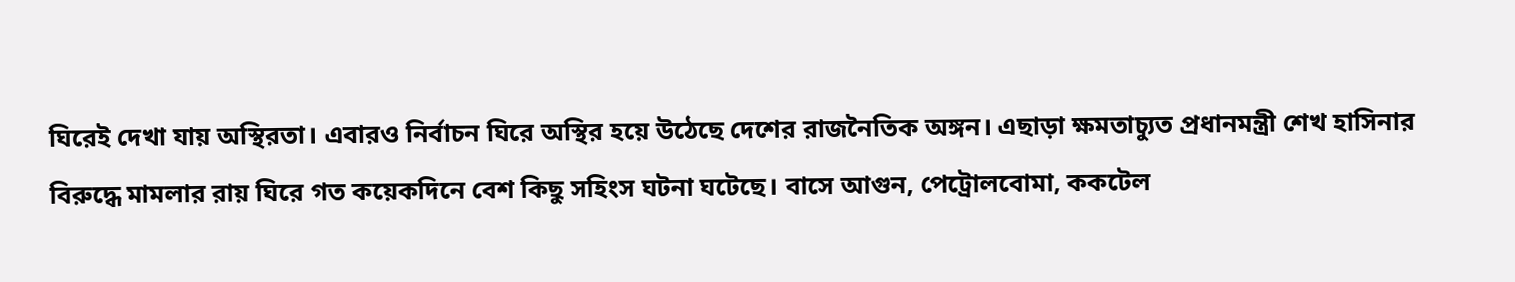ঘিরেই দেখা যায় অস্থিরতা। এবারও নির্বাচন ঘিরে অস্থির হয়ে উঠেছে দেশের রাজনৈতিক অঙ্গন। এছাড়া ক্ষমতাচ্যুত প্রধানমন্ত্রী শেখ হাসিনার বিরুদ্ধে মামলার রায় ঘিরে গত কয়েকদিনে বেশ কিছু সহিংস ঘটনা ঘটেছে। বাসে আগুন, পেট্রোলবোমা, ককটেল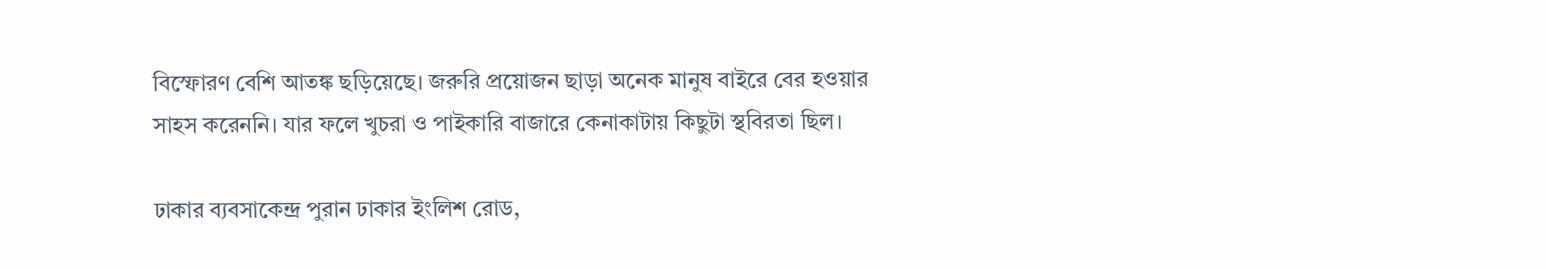বিস্ফোরণ বেশি আতঙ্ক ছড়িয়েছে। জরুরি প্রয়োজন ছাড়া অনেক মানুষ বাইরে বের হওয়ার সাহস করেননি। যার ফলে খুচরা ও পাইকারি বাজারে কেনাকাটায় কিছুটা স্থবিরতা ছিল।

ঢাকার ব্যবসাকেন্দ্র পুরান ঢাকার ইংলিশ রোড,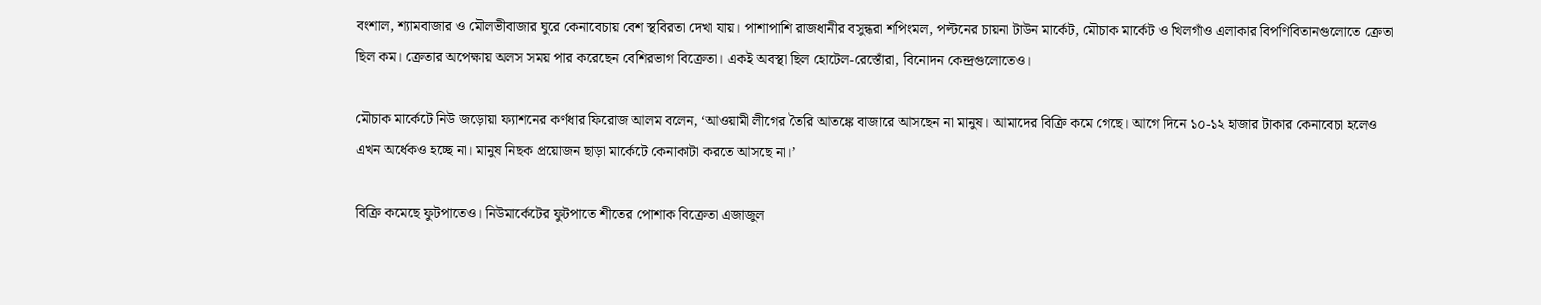বংশাল, শ্যামবাজার ও মৌলভীবাজার ঘুরে কেনাবেচায় বেশ স্থবিরতা দেখা যায়। পাশাপাশি রাজধানীর বসুন্ধরা শপিংমল, পল্টনের চায়না টাউন মার্কেট, মৌচাক মার্কেট ও খিলগাঁও এলাকার বিপণিবিতানগুলোতে ক্রেতা ছিল কম। ক্রেতার অপেক্ষায় অলস সময় পার করেছেন বেশিরভাগ বিক্রেতা। একই অবস্থা ছিল হোটেল-রেস্তোঁরা, বিনোদন কেন্দ্রগুলোতেও।

মৌচাক মার্কেটে নিউ জড়োয়া ফ্যাশনের কর্ণধার ফিরোজ আলম বলেন, ‘আওয়ামী লীগের তৈরি আতঙ্কে বাজারে আসছেন না মানুষ। আমাদের বিক্রি কমে গেছে। আগে দিনে ১০-১২ হাজার টাকার কেনাবেচা হলেও এখন অর্ধেকও হচ্ছে না। মানুষ নিছক প্রয়োজন ছাড়া মার্কেটে কেনাকাটা করতে আসছে না।’

বিক্রি কমেছে ফুটপাতেও। নিউমার্কেটের ফুটপাতে শীতের পোশাক বিক্রেতা এজাজুল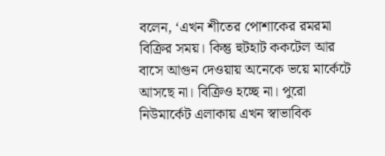বলেন, ‘এখন শীতের পোশাকের রমরমা বিক্রির সময়। কিন্তু হুটহাট ককটেল আর বাসে আগুন দেওয়ায় অনেকে ভয়ে মার্কেটে আসছে না। বিক্রিও হচ্ছে না। পুরো নিউমার্কেট এলাকায় এখন স্বাভাবিক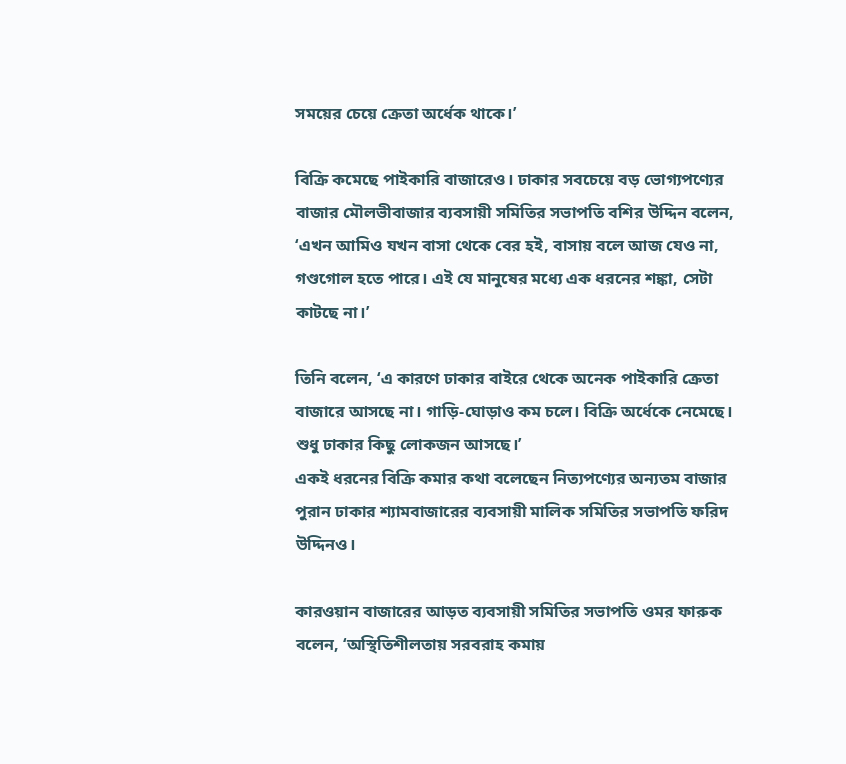সময়ের চেয়ে ক্রেতা অর্ধেক থাকে।’

বিক্রি কমেছে পাইকারি বাজারেও। ঢাকার সবচেয়ে বড় ভোগ্যপণ্যের বাজার মৌলভীবাজার ব্যবসায়ী সমিতির সভাপতি বশির উদ্দিন বলেন, ‘এখন আমিও যখন বাসা থেকে বের হই, বাসায় বলে আজ যেও না, গণ্ডগোল হতে পারে। এই যে মানুষের মধ্যে এক ধরনের শঙ্কা, সেটা কাটছে না।’

তিনি বলেন, ‘এ কারণে ঢাকার বাইরে থেকে অনেক পাইকারি ক্রেতা বাজারে আসছে না। গাড়ি-ঘোড়াও কম চলে। বিক্রি অর্ধেকে নেমেছে। শুধু ঢাকার কিছু লোকজন আসছে।’
একই ধরনের বিক্রি কমার কথা বলেছেন নিত্যপণ্যের অন্যতম বাজার পুরান ঢাকার শ্যামবাজারের ব্যবসায়ী মালিক সমিতির সভাপতি ফরিদ উদ্দিনও।

কারওয়ান বাজারের আড়ত ব্যবসায়ী সমিতির সভাপতি ওমর ফারুক বলেন, ‘অস্থিতিশীলতায় সরবরাহ কমায়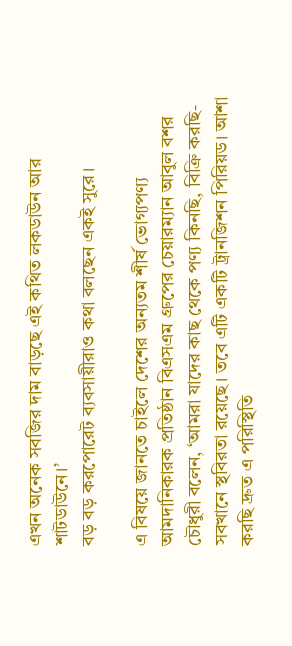এখন অনেক সবজির দাম বাড়ছে এই কথিত লকডাউন আর শাটডাউনে।’
বড় বড় করপোরেট ব্যবসায়ীরাও কথা বলছেন একই সুরে।

এ বিষয়ে জানতে চাইলে দেশের অন্যতম শীর্ষ ভোগ্যপণ্য আমদানিকারক প্রতিষ্ঠান বিএসএম গ্রুপের চেয়ারম্যান আবুল বশর চৌধুরী বলেন, ‘আমরা যাদের কাছ থেকে পণ্য কিনছি, বিক্রি করছি- সবখানে স্থবিরতা রয়েছে। তবে এটি একটি ট্রানজিশন পিরিয়ড। আশা করছি দ্রুত এ পরিস্থিতি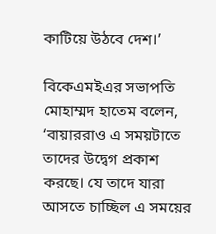কাটিয়ে উঠবে দেশ।’

বিকেএমইএর সভাপতি মোহাম্মদ হাতেম বলেন, ‘বায়াররাও এ সময়টাতে তাদের উদ্বেগ প্রকাশ করছে। যে তাদে যারা আসতে চাচ্ছিল এ সময়ের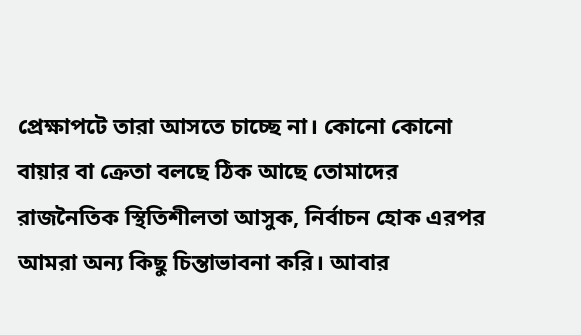প্রেক্ষাপটে তারা আসতে চাচ্ছে না। কোনো কোনো বায়ার বা ক্রেতা বলছে ঠিক আছে তোমাদের রাজনৈতিক স্থিতিশীলতা আসুক, নির্বাচন হোক এরপর আমরা অন্য কিছু চিন্তাভাবনা করি। আবার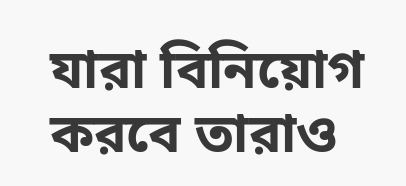যারা বিনিয়োগ করবে তারাও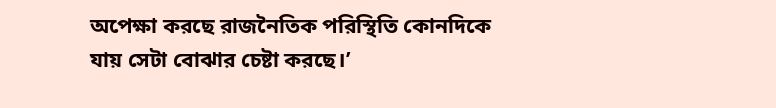অপেক্ষা করছে রাজনৈতিক পরিস্থিতি কোনদিকে যায় সেটা বোঝার চেষ্টা করছে।’